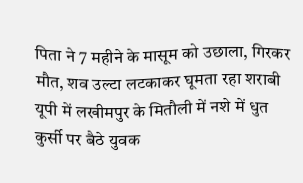पिता ने 7 महीने के मासूम को उछाला, गिरकर मौत, शव उल्टा लटकाकर घूमता रहा शराबी
यूपी में लखीमपुर के मितौली में नशे में धुत कुर्सी पर बैठे युवक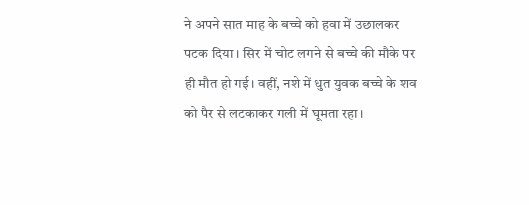ने अपने सात माह के बच्चे को हवा में उछालकर पटक दिया। सिर में चोट लगने से बच्चे की मौके पर ही मौत हो गई। वहीं, नशे में धुत युवक बच्चे के शव को पैर से लटकाकर गली में घूमता रहा।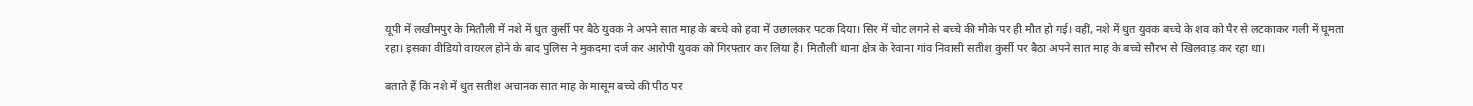यूपी में लखीमपुर के मितौली में नशे में धुत कुर्सी पर बैठे युवक ने अपने सात माह के बच्चे को हवा में उछालकर पटक दिया। सिर में चोट लगने से बच्चे की मौके पर ही मौत हो गई। वहीं, नशे में धुत युवक बच्चे के शव को पैर से लटकाकर गली में घूमता रहा। इसका वीडियो वायरल होने के बाद पुलिस ने मुकदमा दर्ज कर आरोपी युवक को गिरफ्तार कर लिया है। मितौली थाना क्षेत्र के रेवाना गांव निवासी सतीश कुर्सी पर बैठा अपने सात माह के बच्चे सौरभ से खिलवाड़ कर रहा था।

बताते हैं कि नशे में धुत सतीश अचानक सात माह के मासूम बच्चे की पीठ पर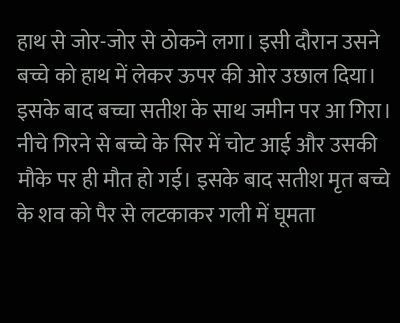हाथ से जोर-जोर से ठोकने लगा। इसी दौरान उसने बच्चे को हाथ में लेकर ऊपर की ओर उछाल दिया। इसके बाद बच्चा सतीश के साथ जमीन पर आ गिरा। नीचे गिरने से बच्चे के सिर में चोट आई और उसकी मौके पर ही मौत हो गई। इसके बाद सतीश मृत बच्चे के शव को पैर से लटकाकर गली में घूमता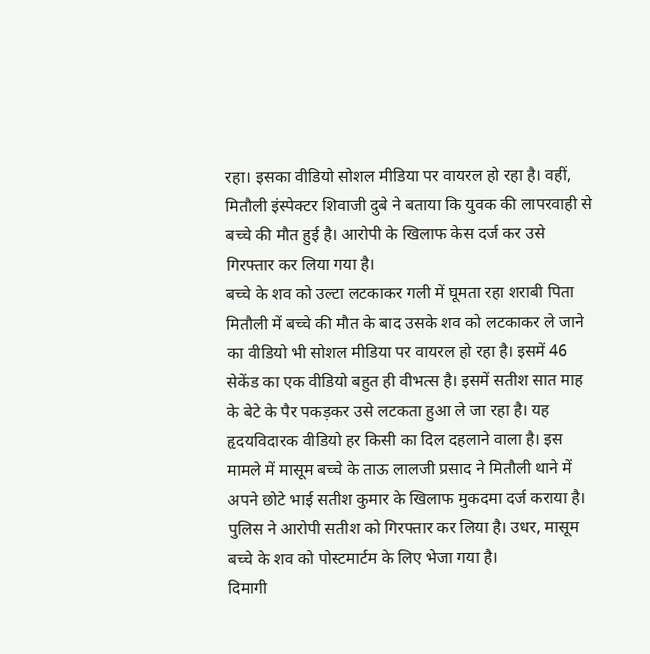रहा। इसका वीडियो सोशल मीडिया पर वायरल हो रहा है। वहीं, मितौली इंस्पेक्टर शिवाजी दुबे ने बताया कि युवक की लापरवाही से बच्चे की मौत हुई है। आरोपी के खिलाफ केस दर्ज कर उसे गिरफ्तार कर लिया गया है।
बच्चे के शव को उल्टा लटकाकर गली में घूमता रहा शराबी पिता
मितौली में बच्चे की मौत के बाद उसके शव को लटकाकर ले जाने का वीडियो भी सोशल मीडिया पर वायरल हो रहा है। इसमें 46 सेकेंड का एक वीडियो बहुत ही वीभत्स है। इसमें सतीश सात माह के बेटे के पैर पकड़कर उसे लटकता हुआ ले जा रहा है। यह हृदयविदारक वीडियो हर किसी का दिल दहलाने वाला है। इस मामले में मासूम बच्चे के ताऊ लालजी प्रसाद ने मितौली थाने में अपने छोटे भाई सतीश कुमार के खिलाफ मुकदमा दर्ज कराया है। पुलिस ने आरोपी सतीश को गिरफ्तार कर लिया है। उधर, मासूम बच्चे के शव को पोस्टमार्टम के लिए भेजा गया है।
दिमागी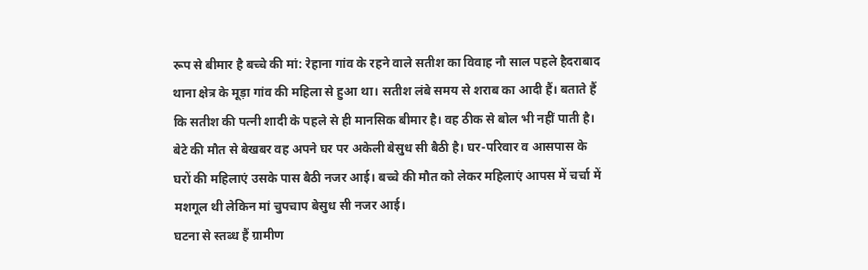रूप से बीमार है बच्चे की मां: रेहाना गांव के रहने वाले सतीश का विवाह नौ साल पहले हैदराबाद थाना क्षेत्र के मूड़ा गांव की महिला से हुआ था। सतीश लंबे समय से शराब का आदी हैं। बताते हैं कि सतीश की पत्नी शादी के पहले से ही मानसिक बीमार है। वह ठीक से बोल भी नहीं पाती है। बेटे की मौत से बेखबर वह अपने घर पर अकेली बेसुध सी बैठी है। घर-परिवार व आसपास के घरों की महिलाएं उसके पास बैठी नजर आई। बच्चे की मौत को लेकर महिलाएं आपस में चर्चा में मशगूल थी लेकिन मां चुपचाप बेसुध सी नजर आई।
घटना से स्तब्ध हैं ग्रामीण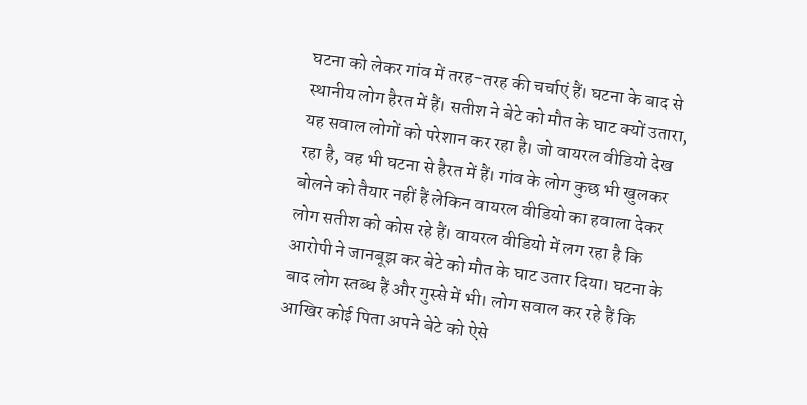घटना को लेकर गांव में तरह-तरह की चर्चाएं हैं। घटना के बाद से स्थानीय लोग हैरत में हैं। सतीश ने बेटे को मौत के घाट क्यों उतारा, यह सवाल लोगों को परेशान कर रहा है। जो वायरल वीडियो देख रहा है, वह भी घटना से हैरत में हैं। गांव के लोग कुछ भी खुलकर बोलने को तैयार नहीं हैं लेकिन वायरल वीडियो का हवाला देकर लोग सतीश को कोस रहे हैं। वायरल वीडियो में लग रहा है कि आरोपी ने जानबूझ कर बेटे को मौत के घाट उतार दिया। घटना के बाद लोग स्तब्ध हैं और गुस्से में भी। लोग सवाल कर रहे हैं कि आखिर कोई पिता अपने बेटे को ऐसे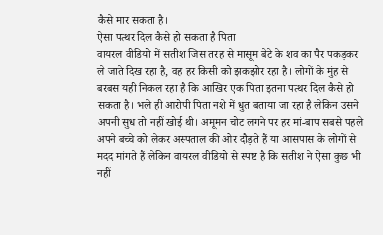कैसे मार सकता है।
ऐसा पत्थर दिल कैसे हो सकता है पिता
वायरल वीडियो में सतीश जिस तरह से मासूम बेटे के शव का पैर पकड़कर ले जाते दिख रहा है, वह हर किसी को झकझोर रहा है। लोगों के मुंह से बरबस यही निकल रहा है कि आखिर एक पिता इतना पत्थर दिल कैसे हो सकता है। भले ही आरोपी पिता नशे में धुत बताया जा रहा है लेकिन उसने अपनी सुध तो नहीं खोई थी। अमूमन चोट लगने पर हर मां-बाप सबसे पहले अपने बच्चे को लेकर अस्पताल की ओर दौड़ते हैं या आसपास के लोगों से मदद मांगते हैं लेकिन वायरल वीडियो से स्पष्ट है कि सतीश ने ऐसा कुछ भी नहीं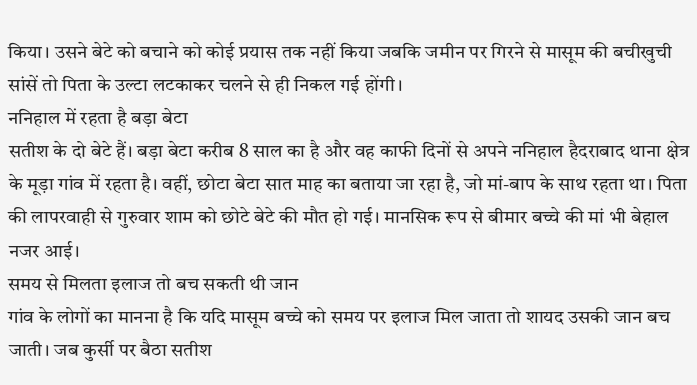किया। उसने बेटे को बचाने को कोई प्रयास तक नहीं किया जबकि जमीन पर गिरने से मासूम की बचीखुची सांसें तो पिता के उल्टा लटकाकर चलने से ही निकल गई होंगी।
ननिहाल में रहता है बड़ा बेटा
सतीश के दो बेटे हैं। बड़ा बेटा करीब 8 साल का है और वह काफी दिनों से अपने ननिहाल हैदराबाद थाना क्षेत्र के मूड़ा गांव में रहता है। वहीं, छोटा बेटा सात माह का बताया जा रहा है, जो मां-बाप के साथ रहता था। पिता की लापरवाही से गुरुवार शाम को छोटे बेटे की मौत हो गई। मानसिक रूप से बीमार बच्चे की मां भी बेहाल नजर आई।
समय से मिलता इलाज तो बच सकती थी जान
गांव के लोगों का मानना है कि यदि मासूम बच्चे को समय पर इलाज मिल जाता तो शायद उसकी जान बच जाती। जब कुर्सी पर बैठा सतीश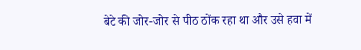बेटे की जोर-जोर से पीठ ठोंक रहा था और उसे हवा में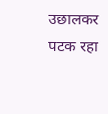उछालकर पटक रहा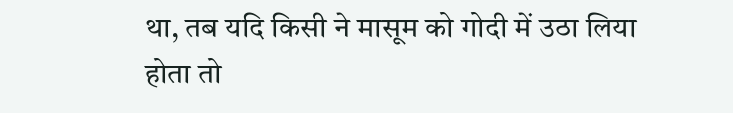था, तब यदि किसी ने मासूम को गोदी में उठा लिया होता तो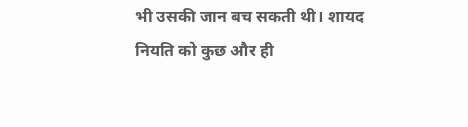भी उसकी जान बच सकती थी। शायद नियति को कुछ और ही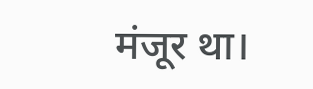मंजूर था।